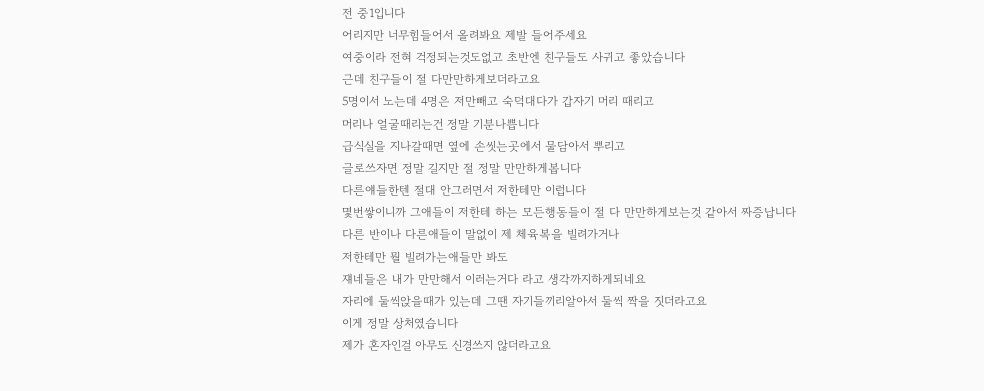전 중1입니다
어리지만 너무힘들어서 올려봐요 제발 들어주세요
여중이라 전혀 걱정되는것도없고 초반엔 친구들도 사귀고 좋았습니다
근데 친구들이 절 다만만하게보더라고요
5명이서 노는데 4명은 저만빼고 숙덕대다가 갑자기 머리 때리고
머리나 얼굴때리는건 정말 기분나쁩니다
급식실을 지나갈때면 옆에 손씻는곳에서 물담아서 뿌리고
글로쓰자면 정말 길지만 절 정말 만만하게봅니다
다른얘들한텐 절대 안그러면서 저한테만 이럽니다
몇번쌓이니까 그애들이 저한테 하는 모든행동들이 절 다 만만하게보는것 같아서 짜증납니다
다른 반이나 다른애들이 말없이 제 체육복을 빌려가거나
저한테만 뭘 빌려가는애들만 봐도
쟤네들은 내가 만만해서 이러는거다 라고 생각까지하게되네요
자리에 둘씩앉을때가 있는데 그땐 자기들끼리알아서 둘씩 짝을 짓더라고요
이게 정말 상처였습니다
제가 혼자인걸 아무도 신경쓰지 않더라고요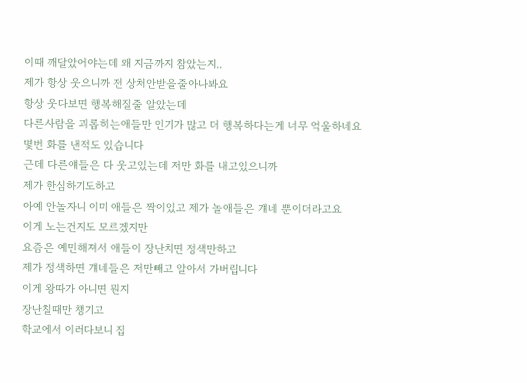이때 깨달았어야는데 왜 지금까지 참았는지..
제가 항상 웃으니까 전 상처안받을줄아나봐요
항상 웃다보면 행복해질줄 알았는데
다른사람을 괴롭히는애들만 인기가 많고 더 행복하다는게 너무 억울하네요
몇번 화를 낸적도 있습니다
근데 다른얘들은 다 웃고있는데 저만 화를 내고있으니까
제가 한심하기도하고
아예 안놀자니 이미 애들은 짝이있고 제가 놀애들은 걔네 뿐이더라고요
이게 노는건지도 모르겠지만
요즘은 예민해져서 애들이 장난치면 정색만하고
제가 정색하면 걔네들은 저만빼고 알아서 가버립니다
이게 왕따가 아니면 뭔지
장난칠때만 챙기고
학교에서 이러다보니 집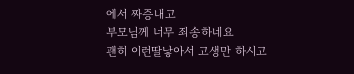에서 짜증내고
부모님께 너무 죄송하네요
괜히 이런딸낳아서 고생만 하시고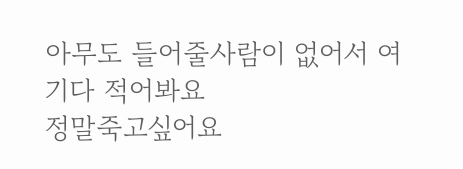아무도 들어줄사람이 없어서 여기다 적어봐요
정말죽고싶어요